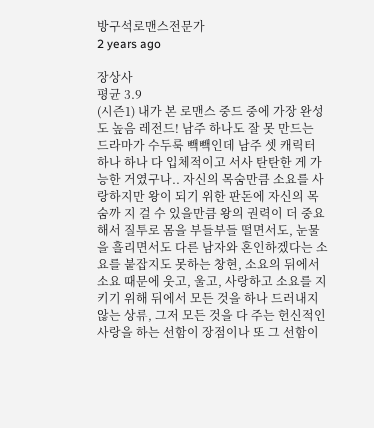방구석로맨스전문가
2 years ago

장상사
평균 3.9
(시즌1) 내가 본 로맨스 중드 중에 가장 완성도 높음 레전드! 남주 하나도 잘 못 만드는 드라마가 수두룩 빽빽인데 남주 셋 캐릭터 하나 하나 다 입체적이고 서사 탄탄한 게 가능한 거였구나.. 자신의 목숨만큼 소요를 사랑하지만 왕이 되기 위한 판돈에 자신의 목숨까 지 걸 수 있을만큼 왕의 권력이 더 중요해서 질투로 몸을 부들부들 떨면서도, 눈물을 흘리면서도 다른 남자와 혼인하겠다는 소요를 붙잡지도 못하는 창현, 소요의 뒤에서 소요 때문에 웃고, 울고, 사랑하고 소요를 지키기 위해 뒤에서 모든 것을 하나 드러내지 않는 상류, 그저 모든 것을 다 주는 헌신적인 사랑을 하는 선함이 장점이나 또 그 선함이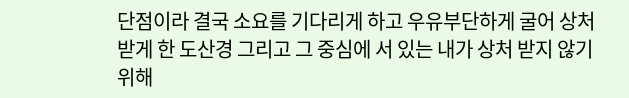단점이라 결국 소요를 기다리게 하고 우유부단하게 굴어 상처받게 한 도산경 그리고 그 중심에 서 있는 내가 상처 받지 않기 위해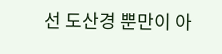선 도산경 뿐만이 아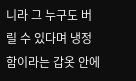니라 그 누구도 버릴 수 있다며 냉정함이라는 갑옷 안에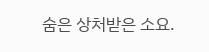숨은 상처받은 소요.